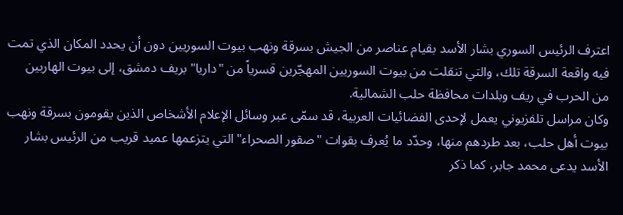اعترف الرئيس السوري بشار الأسد بقيام عناصر من الجيش بسرقة ونهب بيوت السوريين دون أن يحدد المكان الذي تمت فيه واقعة السرقة تلك، والتي تنقلت من بيوت السوريين المهجّرين قسرياً من "داريا" بريف دمشق، إلى بيوت الهاربين من الحرب في ريف وبلدات محافظة حلب الشمالية.
وكان مراسل تلفزيوني يعمل لإحدى الفضائيات العربية، قد سمّى عبر وسائل الإعلام الأشخاص الذين يقومون بسرقة ونهب بيوت أهل حلب، بعد طردهم منها، وحدّد ما يُعرف بقوات "صقور الصحراء" التي يتزعمها عميد قريب من الرئيس بشار الأسد يدعى محمد جابر، كما ذكر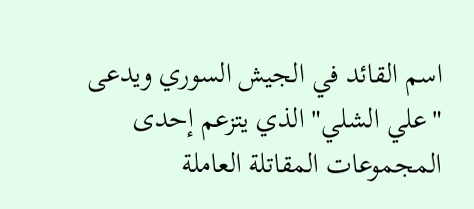اسم القائد في الجيش السوري ويدعى "علي الشلي" الذي يتزعم إحدى المجموعات المقاتلة العاملة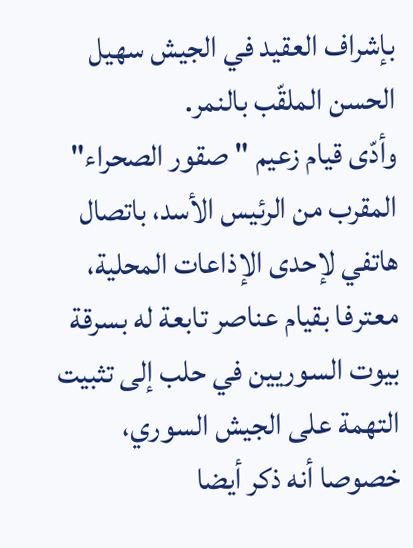بإشراف العقيد في الجيش سهيل الحسن الملقّب بالنمر.
وأدّى قيام زعيم "صقور الصحراء" المقرب من الرئيس الأسد، باتصال هاتفي لإحدى الإذاعات المحلية، معترفا بقيام عناصر تابعة له بسرقة بيوت السوريين في حلب إلى تثبيت التهمة على الجيش السوري، خصوصا أنه ذكر أيضا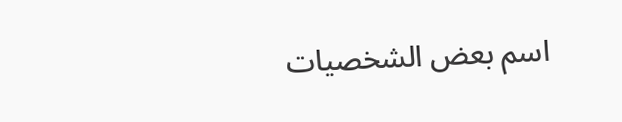اسم بعض الشخصيات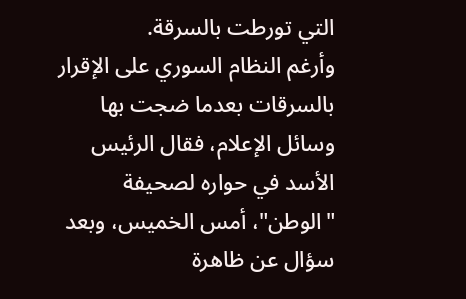التي تورطت بالسرقة.
وأرغم النظام السوري على الإقرار بالسرقات بعدما ضجت بها وسائل الإعلام، فقال الرئيس الأسد في حواره لصحيفة "الوطن"، أمس الخميس، وبعد سؤال عن ظاهرة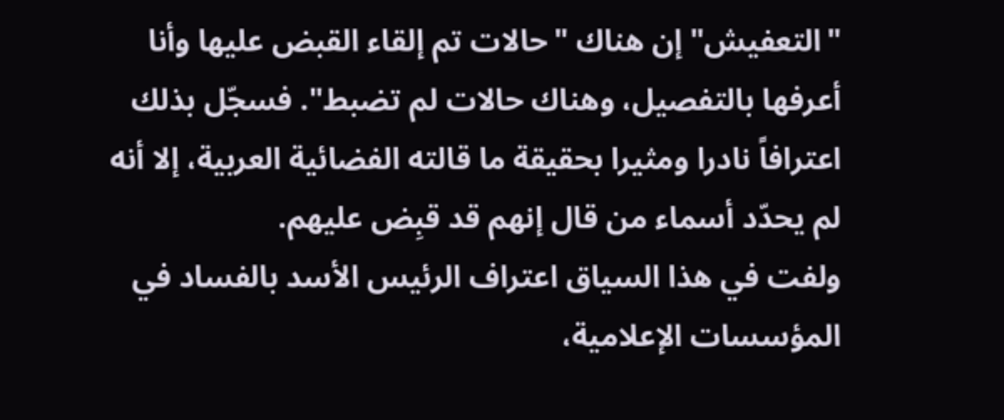"التعفيش" إن هناك "حالات تم إلقاء القبض عليها وأنا أعرفها بالتفصيل، وهناك حالات لم تضبط". فسجّل بذلك اعترافاً نادرا ومثيرا بحقيقة ما قالته الفضائية العربية، إلا أنه لم يحدّد أسماء من قال إنهم قد قبِض عليهم.
ولفت في هذا السياق اعتراف الرئيس الأسد بالفساد في المؤسسات الإعلامية،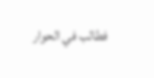فطالب في الحوار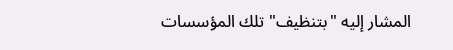المشار إليه "بتنظيف" تلك المؤسسات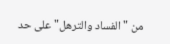من "الفساد والترهل" على حد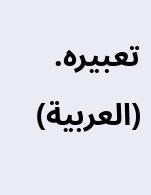تعبيره.
(العربية)